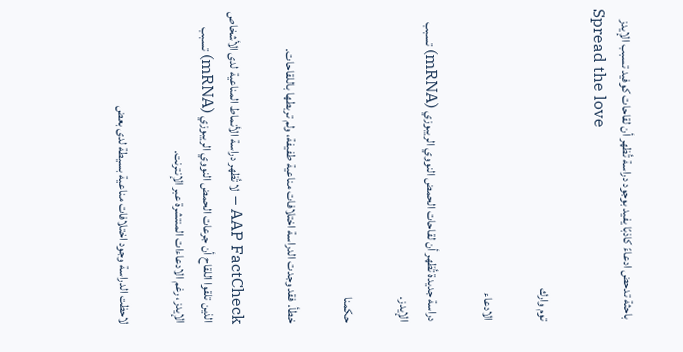باحثة تدحض ادعاءً كاذبًا يفيد بوجود دراسة تُظهر أن لقاحات كوفيد تسبب الإيدز
Spread the love

توم وارك

الادعاء

دراسة جديدة تُظهر أن لقاحات الحمض النووي الريبوزي (mRNA) تسبب الإيدز.

حكمنا

خطأ. فقد وجدت الدراسة اختلافات مناعية طفيفة، ولم تربطها باللقاحات.

AAP FactCheck – لا تُظهر دراسة الأنماط المناعية لدى الأشخاص الذين تلقوا اللقاح أن جرعات الحمض النووي الريبوزي (mRNA) تسبب الإيدز، رغم الادعاءات المنتشرة عبر الإنترنت.

لاحظت الدراسة وجود اختلافات مناعية بسيطة لدى بعض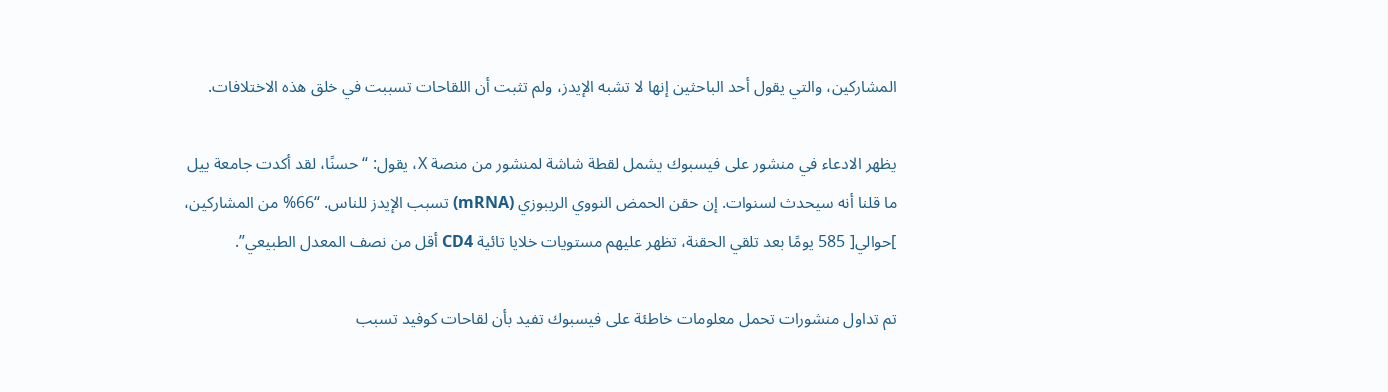المشاركين، والتي يقول أحد الباحثين إنها لا تشبه الإيدز، ولم تثبت أن اللقاحات تسببت في خلق هذه الاختلافات.

يظهر الادعاء في منشور على فيسبوك يشمل لقطة شاشة لمنشور من منصة X، يقول: “حسنًا، لقد أكدت جامعة ييل ما قلنا أنه سيحدث لسنوات. إن حقن الحمض النووي الريبوزي (mRNA) تسبب الإيدز للناس. “66% من المشاركين، ]حوالي[ 585 يومًا بعد تلقي الحقنة، تظهر عليهم مستويات خلايا تائية CD4 أقل من نصف المعدل الطبيعي”.

تم تداول منشورات تحمل معلومات خاطئة على فيسبوك تفيد بأن لقاحات كوفيد تسبب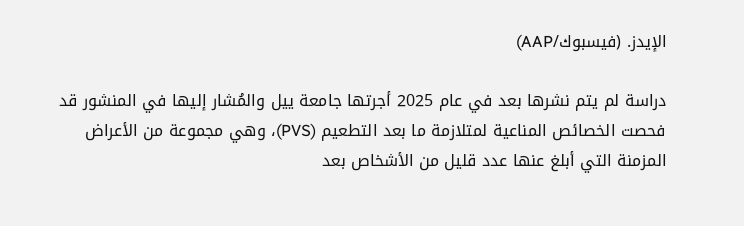الإيدز. (فيسبوك/AAP)

دراسة لم يتم نشرها بعد في عام 2025 أجرتها جامعة ييل والمُشار إليها في المنشور قد فحصت الخصائص المناعية لمتلازمة ما بعد التطعيم (PVS)، وهي مجموعة من الأعراض المزمنة التي أبلغ عنها عدد قليل من الأشخاص بعد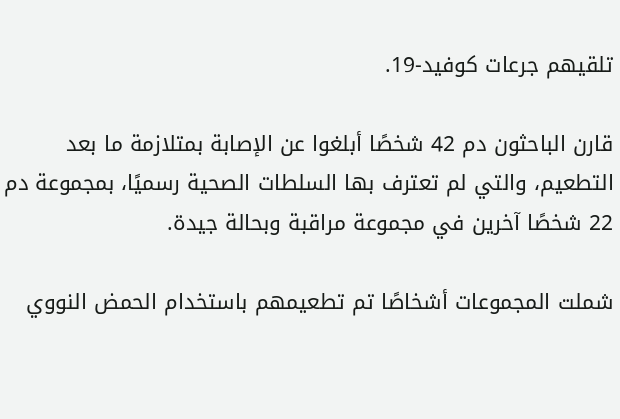تلقيهم جرعات كوفيد-19.

قارن الباحثون دم 42 شخصًا أبلغوا عن الإصابة بمتلازمة ما بعد التطعيم، والتي لم تعترف بها السلطات الصحية رسميًا، بمجموعة دم 22 شخصًا آخرين في مجموعة مراقبة وبحالة جيدة.

شملت المجموعات أشخاصًا تم تطعيمهم باستخدام الحمض النووي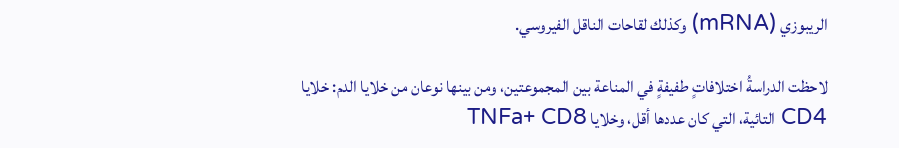الريبوزي (mRNA) وكذلك لقاحات الناقل الفيروسي.

لاحظت الدراسةُ اختلافاتٍ طفيفةٍ في المناعة بين المجموعتين، ومن بينها نوعان من خلايا الدم: خلايا CD4 التائية، التي كان عددها أقل، وخلايا TNFa+ CD8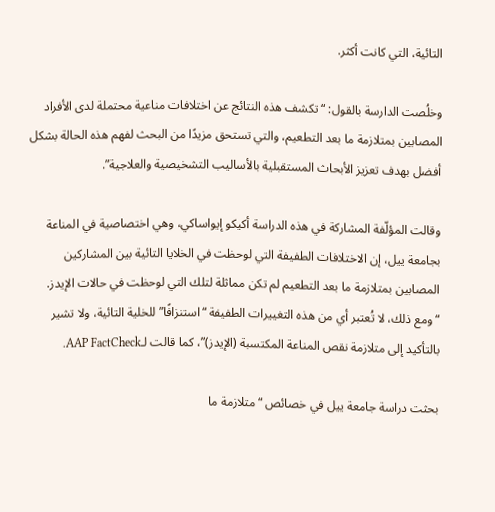التائية، التي كانت أكثر.

وخلُصت الدارسة بالقول: “تكشف هذه النتائج عن اختلافات مناعية محتملة لدى الأفراد المصابين بمتلازمة ما بعد التطعيم، والتي تستحق مزيدًا من البحث لفهم هذه الحالة بشكل أفضل بهدف تعزيز الأبحاث المستقبلية بالأساليب التشخيصية والعلاجية”.

وقالت المؤلّفة المشاركة في هذه الدراسة أكيكو إيواساكي، وهي اختصاصية في المناعة بجامعة ييل، إن الاختلافات الطفيفة التي لوحظت في الخلايا التائية بين المشاركين المصابين بمتلازمة ما بعد التطعيم لم تكن مماثلة لتلك التي لوحظت في حالات الإيدز. “ومع ذلك، لا تُعتبر أي من هذه التغييرات الطفيفة “استنزافًا” للخلية التائية، ولا تشير بالتأكيد إلى متلازمة نقص المناعة المكتسبة (الإيدز)”، كما قالت لـAAP FactCheck.

بحثت دراسة جامعة ييل في خصائص “متلازمة ما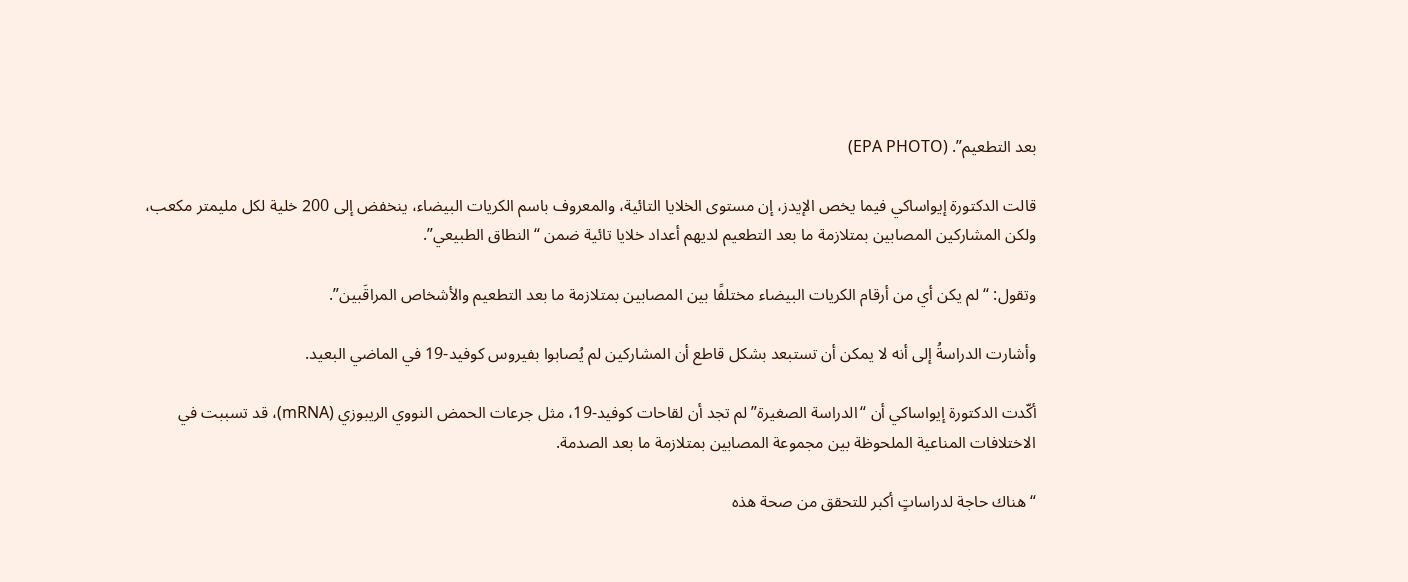بعد التطعيم”. (EPA PHOTO)

قالت الدكتورة إيواساكي فيما يخص الإيدز، إن مستوى الخلايا التائية، والمعروف باسم الكريات البيضاء، ينخفض إلى 200 خلية لكل مليمتر مكعب، ولكن المشاركين المصابين بمتلازمة ما بعد التطعيم لديهم أعداد خلايا تائية ضمن “النطاق الطبيعي”.

وتقول: “لم يكن أي من أرقام الكريات البيضاء مختلفًا بين المصابين بمتلازمة ما بعد التطعيم والأشخاص المراقَبين”.

وأشارت الدراسةُ إلى أنه لا يمكن أن تستبعد بشكل قاطع أن المشاركين لم يُصابوا بفيروس كوفيد-19 في الماضي البعيد.

أكّدت الدكتورة إيواساكي أن “الدراسة الصغيرة” لم تجد أن لقاحات كوفيد-19، مثل جرعات الحمض النووي الريبوزي (mRNA)، قد تسببت في الاختلافات المناعية الملحوظة بين مجموعة المصابين بمتلازمة ما بعد الصدمة.

“هناك حاجة لدراساتٍ أكبر للتحقق من صحة هذه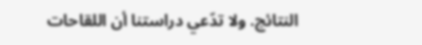النتائج. ولا تدّعي دراستنا أن اللقاحات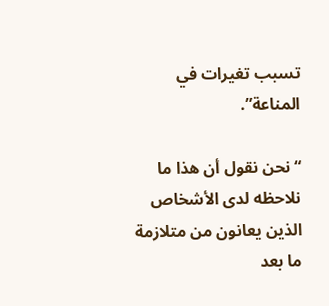تسبب تغيرات في المناعة”.

“نحن نقول أن هذا ما نلاحظه لدى الأشخاص الذين يعانون من متلازمة ما بعد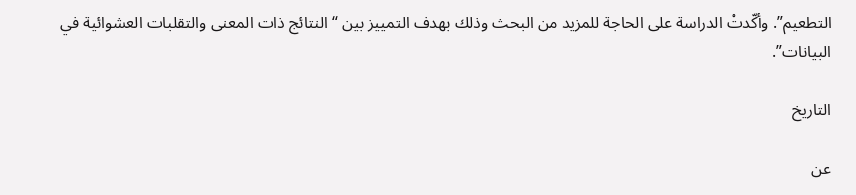التطعيم”. وأكّدتْ الدراسة على الحاجة للمزيد من البحث وذلك بهدف التمييز بين “النتائج ذات المعنى والتقلبات العشوائية في البيانات”.

التاريخ

عن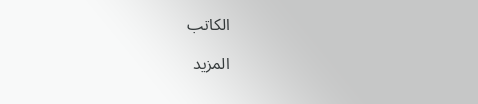الكاتب

المزيد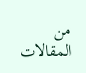من
المقالات